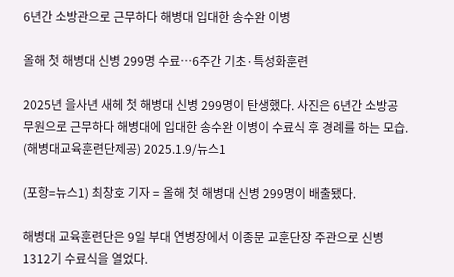6년간 소방관으로 근무하다 해병대 입대한 송수완 이병

올해 첫 해병대 신병 299명 수료…6주간 기초·특성화훈련

2025년 을사년 새헤 첫 해병대 신병 299명이 탄생했다. 사진은 6년간 소방공무원으로 근무하다 해병대에 입대한 송수완 이병이 수료식 후 경례를 하는 모습. (해병대교육훈련단제공) 2025.1.9/뉴스1

(포항=뉴스1) 최창호 기자 = 올해 첫 해병대 신병 299명이 배출됐다.

해병대 교육훈련단은 9일 부대 연병장에서 이종문 교훈단장 주관으로 신병 1312기 수료식을 열었다.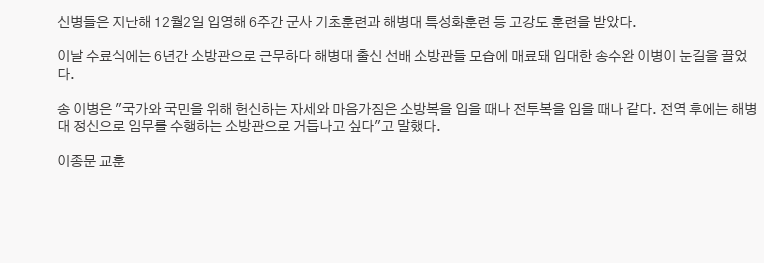신병들은 지난해 12월2일 입영해 6주간 군사 기초훈련과 해병대 특성화훈련 등 고강도 훈련을 받았다.

이날 수료식에는 6년간 소방관으로 근무하다 해병대 출신 선배 소방관들 모습에 매료돼 입대한 송수완 이병이 눈길을 끌었다.

송 이병은 "국가와 국민을 위해 헌신하는 자세와 마음가짐은 소방복을 입을 때나 전투복을 입을 때나 같다. 전역 후에는 해병대 정신으로 임무를 수행하는 소방관으로 거듭나고 싶다"고 말했다.

이종문 교훈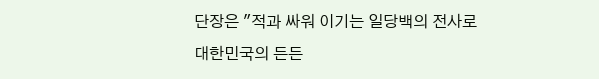단장은 "적과 싸워 이기는 일당백의 전사로 대한민국의 든든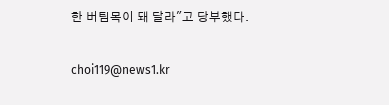한 버팀목이 돼 달라"고 당부했다.

choi119@news1.kr